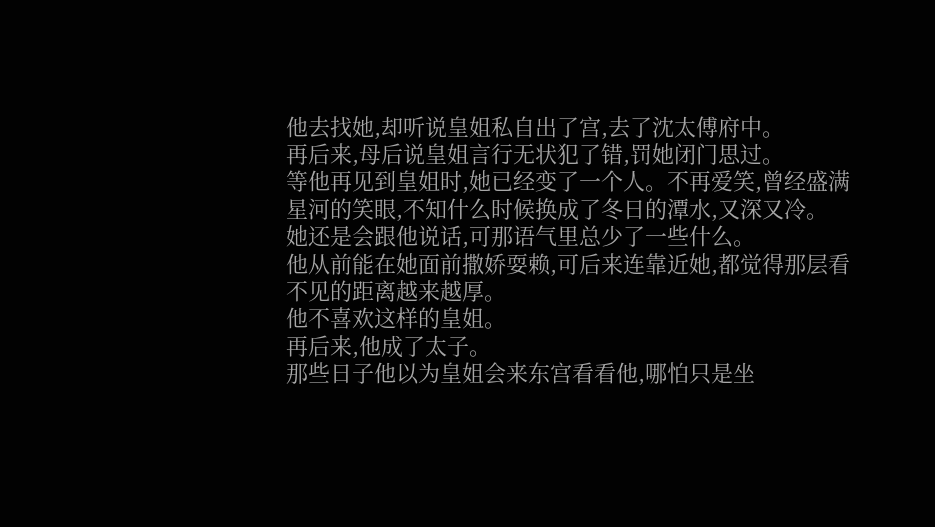他去找她,却听说皇姐私自出了宫,去了沈太傅府中。
再后来,母后说皇姐言行无状犯了错,罚她闭门思过。
等他再见到皇姐时,她已经变了一个人。不再爱笑,曾经盛满星河的笑眼,不知什么时候换成了冬日的潭水,又深又冷。
她还是会跟他说话,可那语气里总少了一些什么。
他从前能在她面前撒娇耍赖,可后来连靠近她,都觉得那层看不见的距离越来越厚。
他不喜欢这样的皇姐。
再后来,他成了太子。
那些日子他以为皇姐会来东宫看看他,哪怕只是坐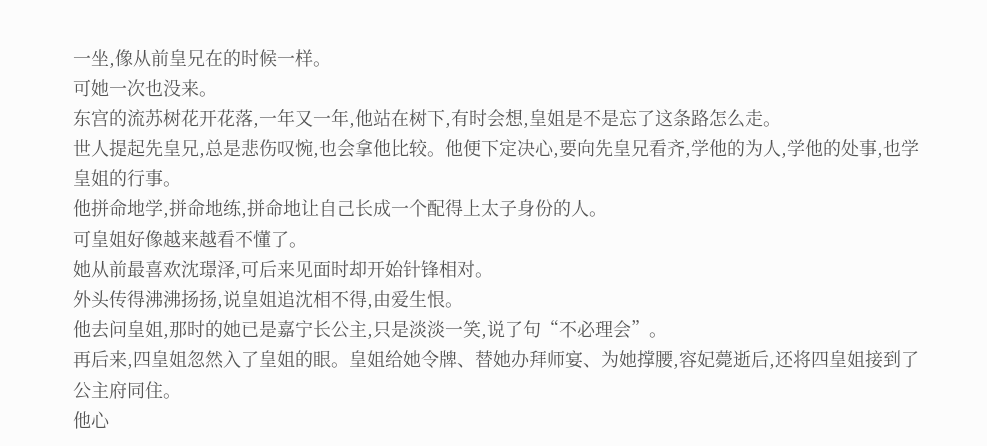一坐,像从前皇兄在的时候一样。
可她一次也没来。
东宫的流苏树花开花落,一年又一年,他站在树下,有时会想,皇姐是不是忘了这条路怎么走。
世人提起先皇兄,总是悲伤叹惋,也会拿他比较。他便下定决心,要向先皇兄看齐,学他的为人,学他的处事,也学皇姐的行事。
他拼命地学,拼命地练,拼命地让自己长成一个配得上太子身份的人。
可皇姐好像越来越看不懂了。
她从前最喜欢沈璟泽,可后来见面时却开始针锋相对。
外头传得沸沸扬扬,说皇姐追沈相不得,由爱生恨。
他去问皇姐,那时的她已是嘉宁长公主,只是淡淡一笑,说了句“不必理会”。
再后来,四皇姐忽然入了皇姐的眼。皇姐给她令牌、替她办拜师宴、为她撑腰,容妃薨逝后,还将四皇姐接到了公主府同住。
他心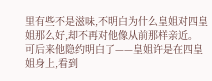里有些不是滋味,不明白为什么皇姐对四皇姐那么好,却不再对他像从前那样亲近。
可后来他隐约明白了——皇姐许是在四皇姐身上,看到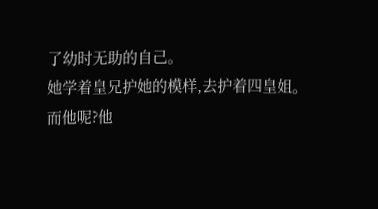了幼时无助的自己。
她学着皇兄护她的模样,去护着四皇姐。
而他呢?他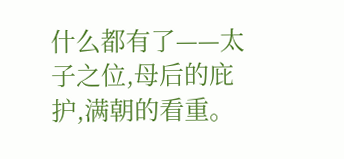什么都有了——太子之位,母后的庇护,满朝的看重。